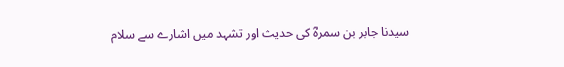سیدنا جابر بن سمرہؓ کی حدیث اور تشہد میں اشارے سے سلام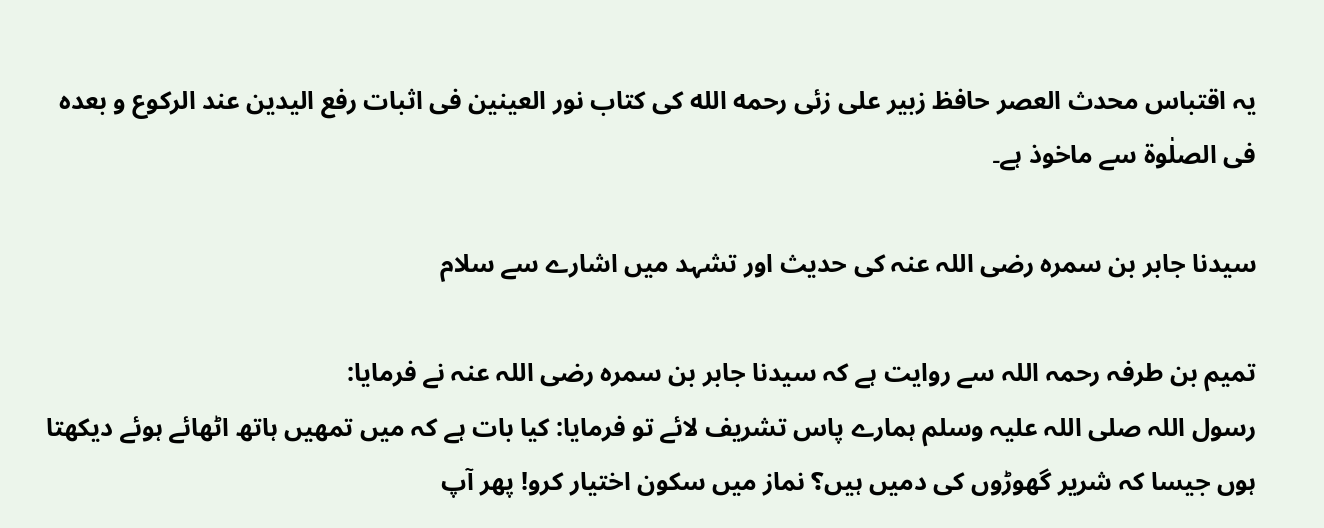یہ اقتباس محدث العصر حافظ زبیر علی زئی رحمه الله کی کتاب نور العینین فی اثبات رفع الیدین عند الرکوع و بعدہ فی الصلٰوۃ سے ماخوذ ہے۔

سیدنا جابر بن سمرہ رضی اللہ عنہ کی حدیث اور تشہد میں اشارے سے سلام

تمیم بن طرفہ رحمہ اللہ سے روایت ہے کہ سیدنا جابر بن سمرہ رضی اللہ عنہ نے فرمایا:
رسول اللہ صلی اللہ علیہ وسلم ہمارے پاس تشریف لائے تو فرمایا: کیا بات ہے کہ میں تمھیں ہاتھ اٹھائے ہوئے دیکھتا ہوں جیسا کہ شریر گھوڑوں کی دمیں ہیں؟ نماز میں سکون اختیار کرو! پھر آپ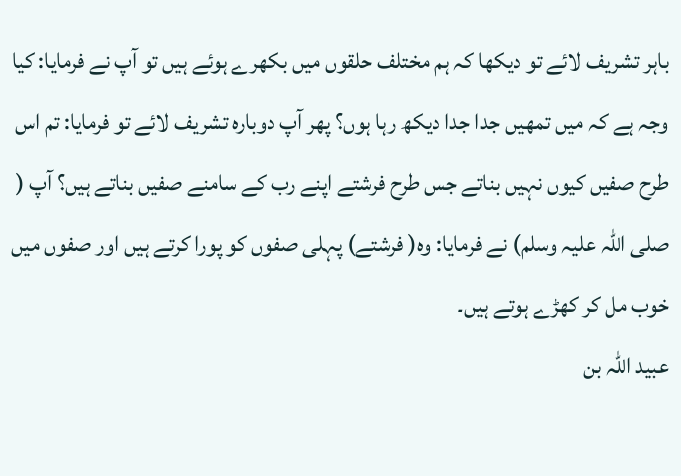باہر تشریف لائے تو دیکھا کہ ہم مختلف حلقوں میں بکھرے ہوئے ہیں تو آپ نے فرمایا: کیا وجہ ہے کہ میں تمھیں جدا جدا دیکھ رہا ہوں؟ پھر آپ دوبارہ تشریف لائے تو فرمایا: تم اس طرح صفیں کیوں نہیں بناتے جس طرح فرشتے اپنے رب کے سامنے صفیں بناتے ہیں؟ آپ ( صلی اللہ علیہ وسلم) نے فرمایا: وہ( فرشتے) پہلی صفوں کو پورا کرتے ہیں اور صفوں میں خوب مل کر کھڑے ہوتے ہیں۔
عبید اللہ بن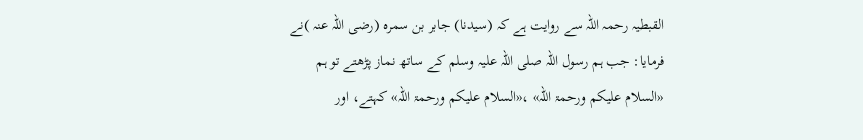القبطیہ رحمہ اللہ سے روایت ہے کہ (سیدنا) جابر بن سمرہ (رضی اللہ عنہ )نے فرمایا: جب ہم رسول اللہ صلی اللہ علیہ وسلم کے ساتھ نماز پڑھتے تو ہم «السلام علیکم ورحمۃ اللہ» ،«السلام علیکم ورحمۃ اللہ» کہتے، اور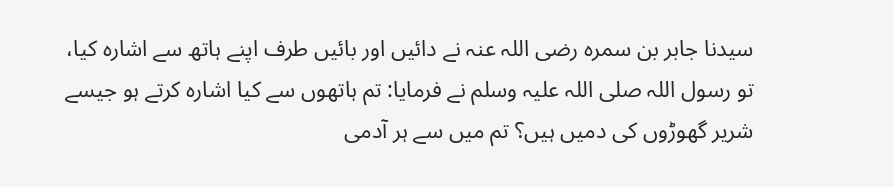سیدنا جابر بن سمرہ رضی اللہ عنہ نے دائیں اور بائیں طرف اپنے ہاتھ سے اشارہ کیا، تو رسول اللہ صلی اللہ علیہ وسلم نے فرمایا: تم ہاتھوں سے کیا اشارہ کرتے ہو جیسے شریر گھوڑوں کی دمیں ہیں؟ تم میں سے ہر آدمی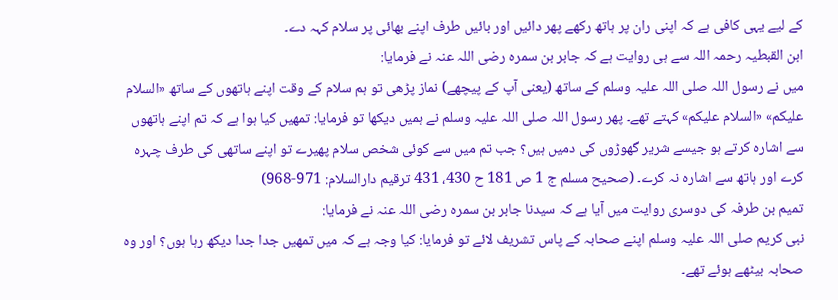کے لیے یہی کافی ہے کہ اپنی ران پر ہاتھ رکھے پھر دائیں اور بائیں طرف اپنے بھائی پر سلام کہہ دے۔
ابن القبطیہ رحمہ اللہ سے ہی روایت ہے کہ جابر بن سمرہ رضی اللہ عنہ نے فرمایا:
میں نے رسول اللہ صلی اللہ علیہ وسلم کے ساتھ (یعنی آپ کے پیچھے) نماز پڑھی تو ہم سلام کے وقت اپنے ہاتھوں کے ساتھ «السلام علیکم» «السلام علیکم» کہتے تھے۔ پھر رسول اللہ صلی اللہ علیہ وسلم نے ہمیں دیکھا تو فرمایا: تمھیں کیا ہوا ہے کہ تم اپنے ہاتھوں سے اشارہ کرتے ہو جیسے شریر گھوڑوں کی دمیں ہیں؟ جب تم میں سے کوئی شخص سلام پھیرے تو اپنے ساتھی کی طرف چہرہ کرے اور ہاتھ سے اشارہ نہ کرے۔ (صحیح مسلم ج 1 ص 181 ح 430، 431 ترقیم دارالسلام: 971-968)
تمیم بن طرفہ کی دوسری روایت میں آیا ہے کہ سیدنا جابر بن سمرہ رضی اللہ عنہ نے فرمایا:
نبی کریم صلی اللہ علیہ وسلم اپنے صحابہ کے پاس تشریف لائے تو فرمایا: کیا وجہ ہے کہ میں تمھیں جدا جدا دیکھ رہا ہوں؟ اور وہ صحابہ بیٹھے ہوئے تھے۔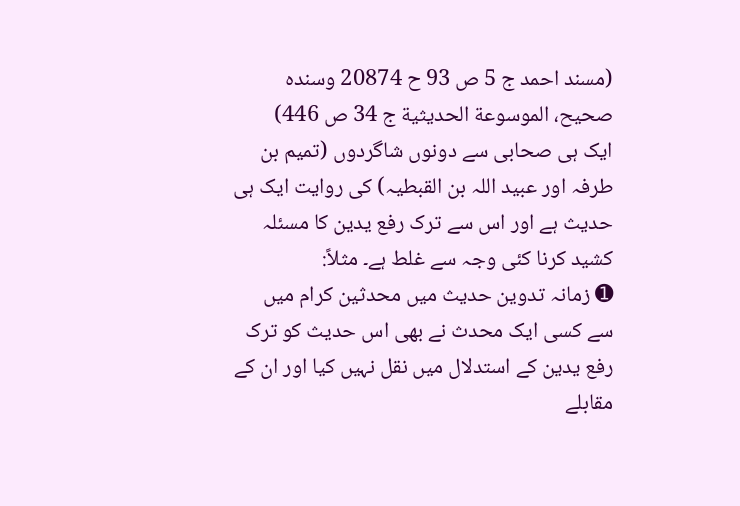(مسند احمد ج 5 ص 93 ح 20874 وسندہ صحیح، الموسوعة الحدیثیة ج 34 ص 446)
ایک ہی صحابی سے دونوں شاگردوں (تمیم بن طرفہ اور عبید اللہ بن القبطیہ) کی روایت ایک ہی حدیث ہے اور اس سے ترک رفع یدین کا مسئلہ کشید کرنا کئی وجہ سے غلط ہے۔ مثلاً:
➊ زمانہ تدوین حدیث میں محدثین کرام میں سے کسی ایک محدث نے بھی اس حدیث کو ترک رفع یدین کے استدلال میں نقل نہیں کیا اور ان کے مقابلے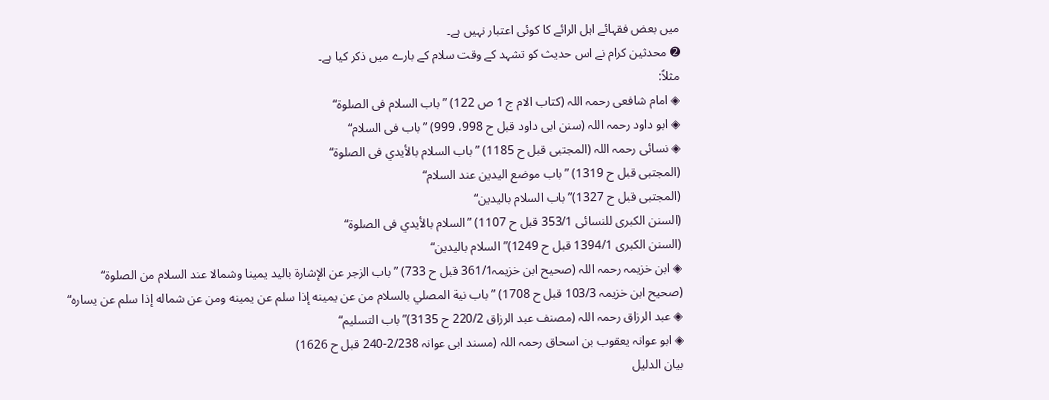میں بعض فقہائے اہل الرائے کا کوئی اعتبار نہیں ہے۔
➋ محدثین کرام نے اس حدیث کو تشہد کے وقت سلام کے بارے میں ذکر کیا ہے۔
مثلاً:
◈ امام شافعی رحمہ اللہ (کتاب الام ج 1 ص 122) ”باب السلام فى الصلوة“
◈ ابو داود رحمہ اللہ (سنن ابی داود قبل ح 998، 999) ”باب فى السلام“
◈ نسائی رحمہ اللہ (المجتبی قبل ح 1185) ”باب السلام بالأيدي فى الصلوة“
(المجتبی قبل ح 1319) ”باب موضع اليدين عند السلام“
(المجتبی قبل ح 1327)” باب السلام باليدين“
(السنن الكبرى للنسائی 353/1 قبل ح 1107) ”السلام بالأيدي فى الصلوة“
(السنن الكبرى 1394/1 قبل ح 1249)” السلام باليدين“
◈ ابن خزیمہ رحمہ اللہ (صحیح ابن خزیمہ361/1 قبل ح 733) ”باب الزجر عن الإشارة باليد يمينا وشمالا عند السلام من الصلوة“
(صحیح ابن خزیمہ 103/3 قبل ح 1708) ”باب نية المصلي بالسلام من عن يمينه إذا سلم عن يمينه ومن عن شماله إذا سلم عن يساره“
◈ عبد الرزاق رحمہ اللہ (مصنف عبد الرزاق 220/2 ح 3135)” باب التسليم“
◈ ابو عوانہ یعقوب بن اسحاق رحمہ اللہ (مسند ابی عوانہ 2/238-240 قبل ح 1626)
بيان الدليل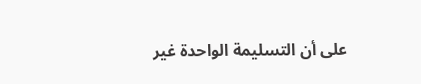على أن التسليمة الواحدة غير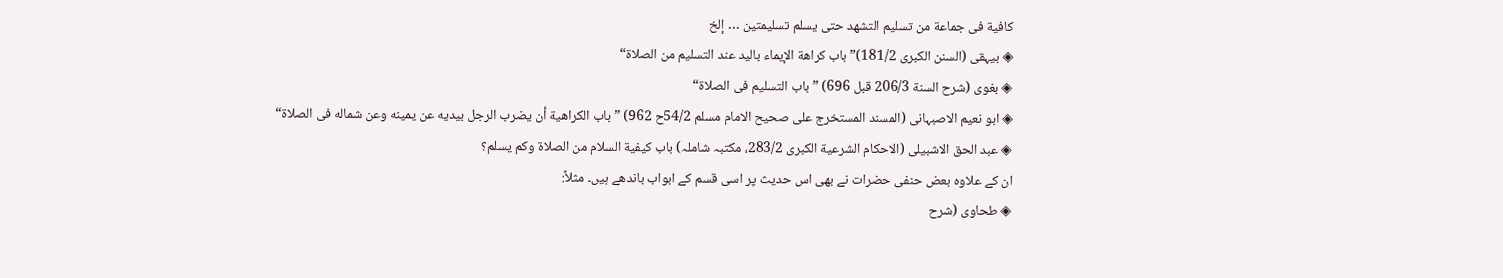كافية فى جماعة من تسليم التشهد حتى يسلم تسليمتين … إلخ
◈ بیہقی (السنن الكبرى 181/2)” باب كراهة الإيماء باليد عند التسليم من الصلاة“
◈ بغوی (شرح السنة 206/3 قبل 696) ”باب التسليم فى الصلاة“
◈ ابو نعیم الاصبہانی (المسند المستخرج علی صحیح الامام مسلم 54/2ح 962) ” باب الكراهية أن يضرب الرجل بيديه عن يمينه وعن شماله فى الصلاة“
◈ عبد الحق الاشبیلی (الاحکام الشرعیة الكبرى 283/2، مکتبہ شاملہ) باب كيفية السلام من الصلاة وكم يسلم؟
ان کے علاوہ بعض حنفی حضرات نے بھی اس حدیث پر اسی قسم کے ابواب باندھے ہیں۔ مثلاً:
◈ طحاوی (شرح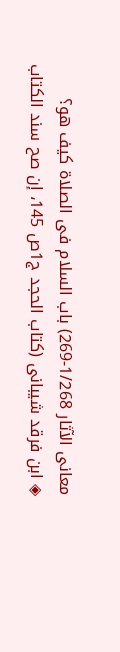معانی الآثار 1/268-269) باب السلام فى الصلاة كيف هو؟
◈ ابن فرقد شیبانی (کتاب الحجد ج1ص 145، إن صح سند الكتاب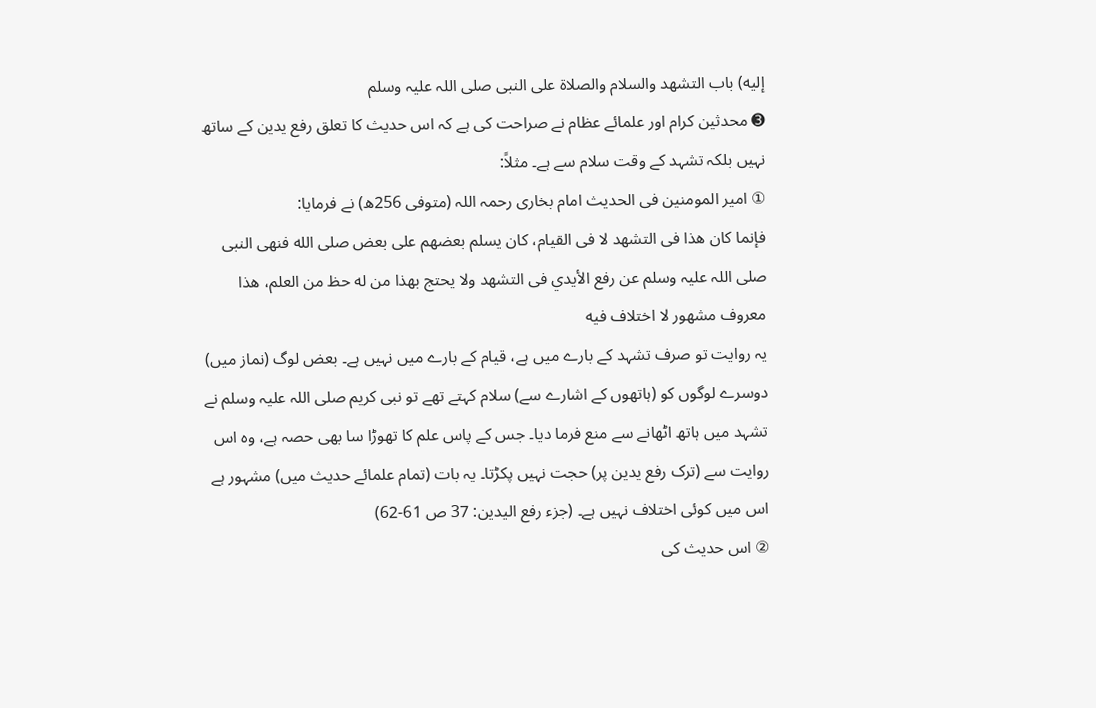إليه) باب التشهد والسلام والصلاة على النبى صلی اللہ علیہ وسلم
➌ محدثین کرام اور علمائے عظام نے صراحت کی ہے کہ اس حدیث کا تعلق رفع یدین کے ساتھ نہیں بلکہ تشہد کے وقت سلام سے ہے۔ مثلاً:
① امیر المومنین فی الحدیث امام بخاری رحمہ اللہ (متوفی 256ھ) نے فرمایا:
فإنما كان هذا فى التشهد لا فى القيام، كان يسلم بعضهم على بعض صلى الله فنهى النبى صلی اللہ علیہ وسلم عن رفع الأيدي فى التشهد ولا يحتج بهذا من له حظ من العلم، هذا معروف مشهور لا اختلاف فيه
یہ روایت تو صرف تشہد کے بارے میں ہے، قیام کے بارے میں نہیں ہے۔ بعض لوگ (نماز میں) دوسرے لوگوں کو (ہاتھوں کے اشارے سے) سلام کہتے تھے تو نبی کریم صلی اللہ علیہ وسلم نے تشہد میں ہاتھ اٹھانے سے منع فرما دیا۔ جس کے پاس علم کا تھوڑا سا بھی حصہ ہے، وہ اس روایت سے (ترک رفع یدین پر) حجت نہیں پکڑتا۔ یہ بات (تمام علمائے حدیث میں) مشہور ہے اس میں کوئی اختلاف نہیں ہے۔ (جزء رفع الیدین: 37 ص 61-62)
② اس حدیث کی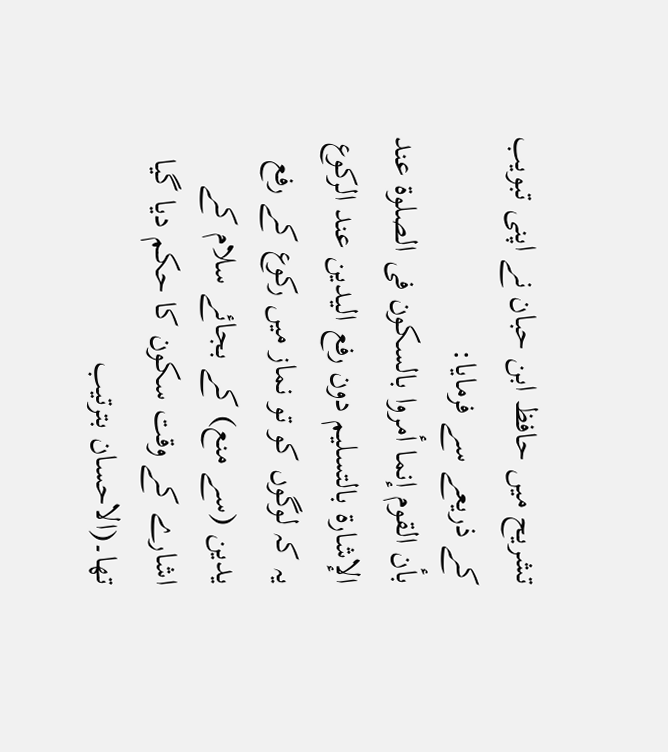تشریح میں حافظ ابن حبان نے اپنی تبویب کے ذریعے سے فرمایا:
بأن القوم إنما أمروا بالسكون فى الصلوة عند الإشارة بالتسليم دون رفع اليدين عند الركوع
یہ کہ لوگوں کو تو نماز میں رکوع کے رفع یدین (سے منع) کے بجائے سلام کے اشارے کے وقت سکون کا حکم دیا گیا تھا۔(الاحسان بترتیب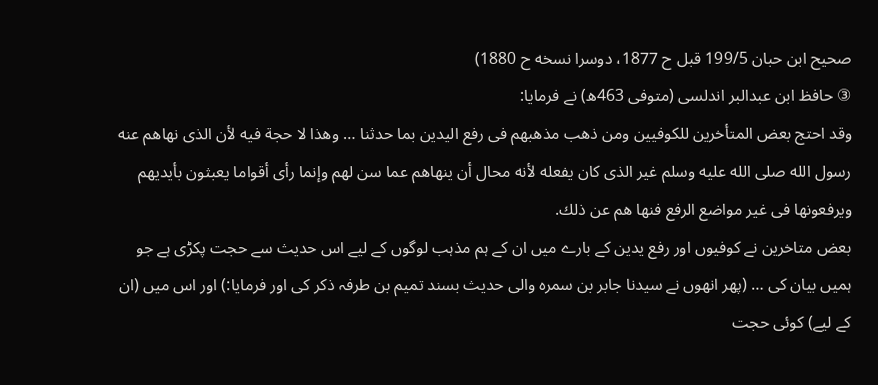صحیح ابن حبان 199/5 قبل ح 1877، دوسرا نسخه ح 1880)
③ حافظ ابن عبدالبر اندلسی (متوفی 463ھ) نے فرمایا:
وقد احتج بعض المتأخرين للكوفيين ومن ذهب مذهبهم فى رفع اليدين بما حدثنا … وهذا لا حجة فيه لأن الذى نهاهم عنه رسول الله صلى الله عليه وسلم غير الذى كان يفعله لأنه محال أن ينهاهم عما سن لهم وإنما رأى أقواما يعبثون بأيديهم ويرفعونها فى غير مواضع الرفع فنها هم عن ذلك.
بعض متاخرین نے کوفیوں اور رفع یدین کے بارے میں ان کے ہم مذہب لوگوں کے لیے اس حدیث سے حجت پکڑی ہے جو ہمیں بیان کی … (پھر انھوں نے سیدنا جابر بن سمرہ والی حدیث بسند تمیم بن طرفہ ذکر کی اور فرمایا:) اور اس میں (ان کے لیے) کوئی حجت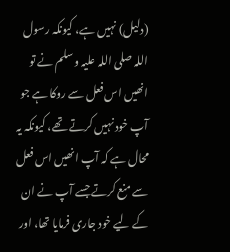(دلیل) نہیں ہے، کیونکہ رسول اللہ صلی اللہ علیہ وسلم نے تو انھیں اس فعل سے روکا ہے جو آپ خود نہیں کرتے تھے، کیونکہ یہ محال ہے کہ آپ انھیں اس فعل سے منع کرتے جسے آپ نے ان کے لیے خود جاری فرمایا تھا، اور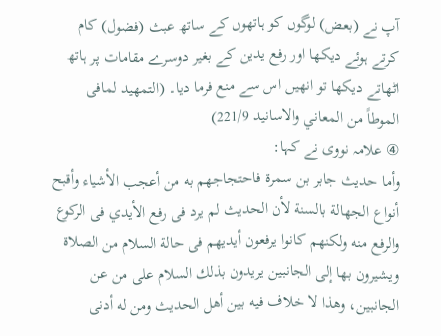آپ نے (بعض) لوگوں کو ہاتھوں کے ساتھ عبث (فضول) کام کرتے ہوئے دیکھا اور رفع یدین کے بغیر دوسرے مقامات پر ہاتھ اٹھاتے دیکھا تو انھیں اس سے منع فرما دیا۔ (التمهيد لمافی الموطاً من المعاني والاسانید 221/9)
④ علامہ نووی نے کہا:
وأما حديث جابر بن سمرة فاحتجاجهم به من أعجب الأشياء وأقبح أنواع الجهالة بالسنة لأن الحديث لم يرد فى رفع الأيدي فى الركوع والرفع منه ولكنهم كانوا يرفعون أيديهم فى حالة السلام من الصلاة ويشيرون بها إلى الجانبين يريدون بذلك السلام على من عن الجانبين، وهذا لا خلاف فيه بين أهل الحديث ومن له أدنى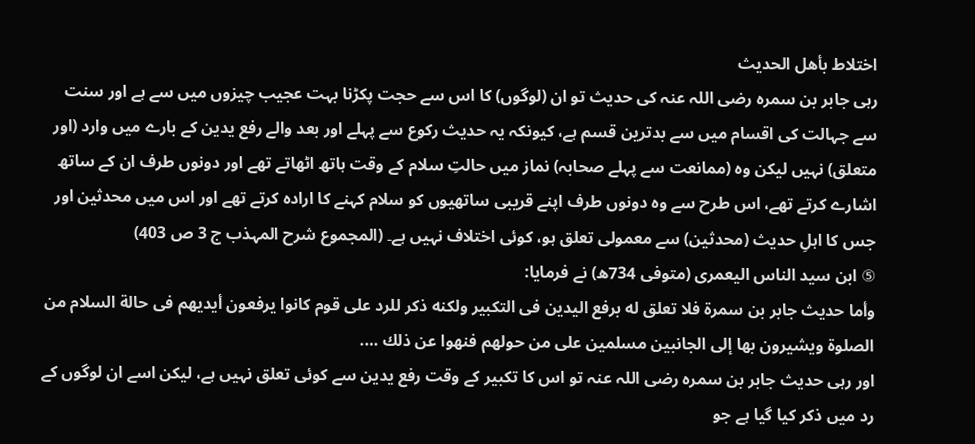اختلاط بأهل الحديث
رہی جابر بن سمرہ رضی اللہ عنہ کی حدیث تو ان (لوگوں) کا اس سے حجت پکڑنا بہت عجیب چیزوں میں سے ہے اور سنت سے جہالت کی اقسام میں سے بدترین قسم ہے، کیونکہ یہ حدیث رکوع سے پہلے اور بعد والے رفع یدین کے بارے میں وارد (اور متعلق) نہیں لیکن وہ (ممانعت سے پہلے صحابہ) نماز میں حالتِ سلام کے وقت ہاتھ اٹھاتے تھے اور دونوں طرف ان کے ساتھ اشارے کرتے تھے، اس طرح سے وہ دونوں طرف اپنے قریبی ساتھیوں کو سلام کہنے کا ارادہ کرتے تھے اور اس میں محدثین اور جس کا اہلِ حدیث (محدثین) سے معمولی تعلق ہو، کوئی اختلاف نہیں ہے۔ (المجموع شرح المہذب ج 3 ص 403)
⑤ ابن سید الناس الیعمری (متوفی 734ھ) نے فرمایا:
وأما حديث جابر بن سمرة فلا تعلق له برفع اليدين فى التكبير ولكنه ذكر للرد على قوم كانوا يرفعون أيديهم فى حالة السلام من الصلوة ويشيرون بها إلى الجانبين مسلمين على من حولهم فنهوا عن ذلك ….
اور رہی حدیث جابر بن سمرہ رضی اللہ عنہ تو اس کا تکبیر کے وقت رفع یدین سے کوئی تعلق نہیں ہے، لیکن اسے ان لوگوں کے رد میں ذکر کیا گیا ہے جو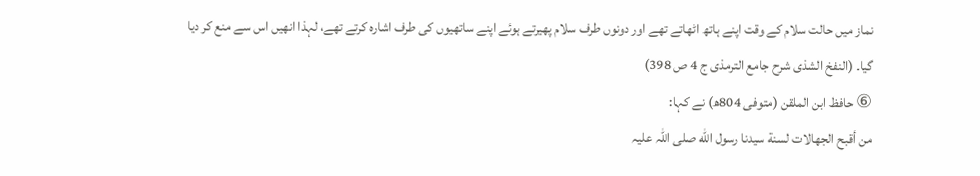نماز میں حالت سلام کے وقت اپنے ہاتھ اٹھاتے تھے اور دونوں طرف سلام پھیرتے ہوئے اپنے ساتھیوں کی طرف اشارہ کرتے تھے، لہذا انھیں اس سے منع کر دیا گیا۔ (النفخ الشذى شرح جامع الترمذی ج 4 ص 398)
⑥ حافظ ابن الملقن (متوفی 804ھ) نے کہا:
من أقبح الجهالات لسنة سيدنا رسول الله صلی اللہ علیہ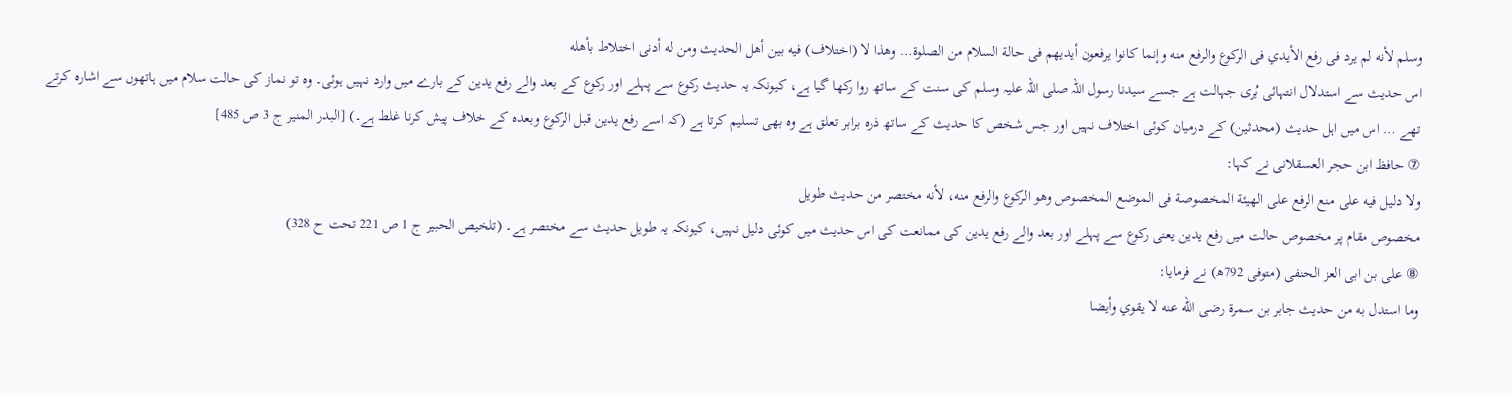وسلم لأنه لم يرد فى رفع الأيدي فى الركوع والرفع منه وإنما كانوا يرفعون أيديهم فى حالة السلام من الصلوة… وهذا لا (اختلاف) فيه بين أهل الحديث ومن له أدنى اختلاط بأهله
اس حدیث سے استدلال انتہائی بُری جہالت ہے جسے سیدنا رسول اللہ صلی اللہ علیہ وسلم کی سنت کے ساتھ روا رکھا گیا ہے، کیونکہ یہ حدیث رکوع سے پہلے اور رکوع کے بعد والے رفع یدین کے بارے میں وارد نہیں ہوئی۔ وہ تو نماز کی حالت سلام میں ہاتھوں سے اشارہ کرتے تھے … اس میں اہل حدیث (محدثین) کے درمیان کوئی اختلاف نہیں اور جس شخص کا حدیث کے ساتھ ذرہ برابر تعلق ہے وہ بھی تسلیم کرتا ہے (کہ اسے رفع یدین قبل الرکوع وبعدہ کے خلاف پیش کرنا غلط ہے۔) [البدر المنير ج 3 ص 485]
⑦ حافظ ابن حجر العسقلانی نے کہا:
ولا دليل فيه على منع الرفع على الهيئة المخصوصة فى الموضع المخصوص وهو الركوع والرفع منه، لأنه مختصر من حديث طويل
مخصوص مقام پر مخصوص حالت میں رفع یدین یعنی رکوع سے پہلے اور بعد والے رفع یدین کی ممانعت کی اس حدیث میں کوئی دلیل نہیں، کیونکہ یہ طویل حدیث سے مختصر ہے۔ (تلخیص الحبیر ج 1 ص 221 تحت ح 328)
⑧ علی بن ابی العز الحنفی (متوفی 792ھ) نے فرمایا:
وما استدل به من حديث جابر بن سمرة رضى الله عنه لا يقوي وأيضا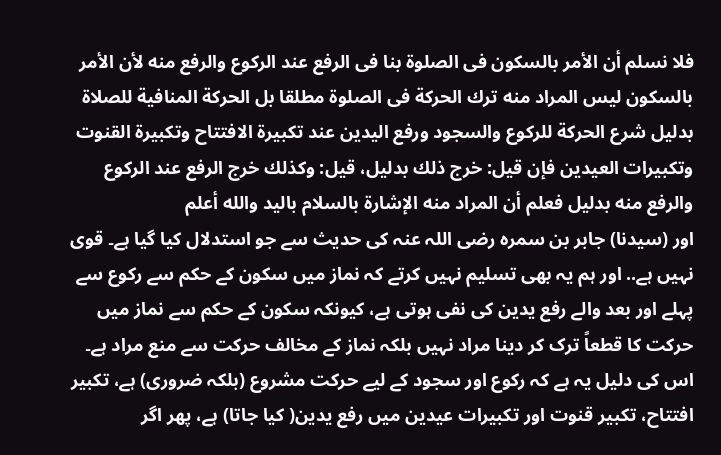فلا نسلم أن الأمر بالسكون فى الصلوة بنا فى الرفع عند الركوع والرفع منه لأن الأمر بالسكون ليس المراد منه ترك الحركة فى الصلوة مطلقا بل الحركة المنافية للصلاة بدليل شرع الحركة للركوع والسجود ورفع اليدين عند تكبيرة الافتتاح وتكبيرة القنوت وتكبيرات العيدين فإن قيل: خرج ذلك بدليل، قيل: وكذلك خرج الرفع عند الركوع والرفع منه بدليل فعلم أن المراد منه الإشارة بالسلام باليد والله أعلم
اور (سیدنا) جابر بن سمرہ رضی اللہ عنہ کی حدیث سے جو استدلال کیا گیا ہے۔ قوی نہیں ہے.. اور ہم یہ بھی تسلیم نہیں کرتے کہ نماز میں سکون کے حکم سے رکوع سے پہلے اور بعد والے رفع یدین کی نفی ہوتی ہے، کیونکہ سکون کے حکم سے نماز میں حرکت کا قطعاً ترک کر دینا مراد نہیں بلکہ نماز کے مخالف حرکت سے منع مراد ہے۔ اس کی دلیل یہ ہے کہ رکوع اور سجود کے لیے حرکت مشروع (بلکہ ضروری) ہے، تکبیر افتتاح، تکبیر قنوت اور تکبیرات عیدین میں رفع یدین( کیا جاتا) ہے، پھر اگر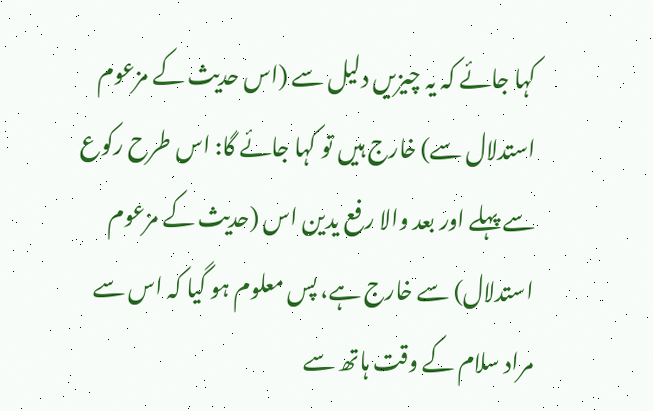کہا جائے کہ یہ چیزیں دلیل سے (اس حدیث کے مزعوم استدلال سے) خارج ہیں تو کہا جائے گا: اس طرح رکوع سے پہلے اور بعد والا رفع یدین اس (حدیث کے مزعوم استدلال) سے خارج ہے، پس معلوم ہو گیا کہ اس سے مراد سلام کے وقت ہاتھ سے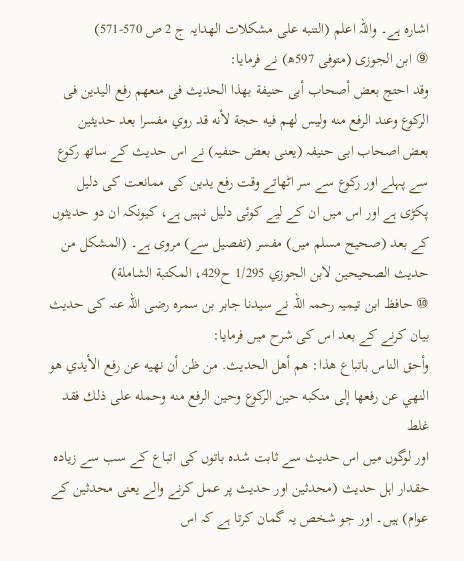اشارہ ہے۔ واللہ اعلم (التنبه على مشكلات الهدایہ ج 2 ص 570-571)
⑨ ابن الجوزی (متوفی 597ھ) نے فرمایا:
وقد احتج بعض أصحاب أبى حنيفة بهذا الحديث فى منعهم رفع اليدين فى الركوع وعند الرفع منه وليس لهم فيه حجة لأنه قد روي مفسرا بعد حديثين
بعض اصحاب ابی حنیفہ (یعنی بعض حنفیہ) نے اس حدیث کے ساتھ رکوع سے پہلے اور رکوع سے سر اٹھاتے وقت رفع یدین کی ممانعت کی دلیل پکڑی ہے اور اس میں ان کے لیے کوئی دلیل نہیں ہے، کیونکہ ان دو حدیثوں کے بعد (صحیح مسلم میں) مفسر (تفصیل سے) مروی ہے۔ (المشكل من حديث الصحيحين لابن الجوزي 1/295 ح429، المكتبة الشاملة)
⑩ حافظ ابن تیمیہ رحمہ اللہ نے سیدنا جابر بن سمرہ رضی اللہ عنہ کی حدیث بیان کرنے کے بعد اس کی شرح میں فرمایا:
وأحق الناس باتباع هذا: هم أهل الحديث. من ظن أن نهيه عن رفع الأيدي هو النهي عن رفعها إلى منكبه حين الركوع وحين الرفع منه وحمله على ذلك فقد غلط
اور لوگوں میں اس حدیث سے ثابت شدہ باتوں کی اتباع کے سب سے زیادہ حقدار اہل حدیث (محدثین اور حدیث پر عمل کرنے والے یعنی محدثین کے عوام) ہیں۔ اور جو شخص یہ گمان کرتا ہے کہ اس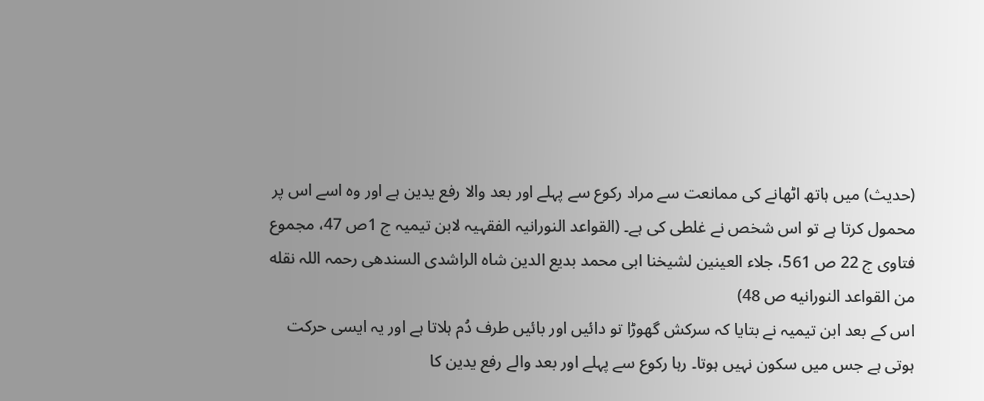(حدیث) میں ہاتھ اٹھانے کی ممانعت سے مراد رکوع سے پہلے اور بعد والا رفع یدین ہے اور وہ اسے اس پر محمول کرتا ہے تو اس شخص نے غلطی کی ہے۔ (القواعد النورانیہ الفقہیہ لابن تیمیہ ج 1ص 47، مجموع فتاوی ج 22 ص 561، جلاء العينين لشيخنا ابی محمد بدیع الدین شاہ الراشدی السندھی رحمہ اللہ نقله من القواعد النورانیه ص 48)
اس کے بعد ابن تیمیہ نے بتایا کہ سرکش گھوڑا تو دائیں اور بائیں طرف دُم ہلاتا ہے اور یہ ایسی حرکت ہوتی ہے جس میں سکون نہیں ہوتا۔ رہا رکوع سے پہلے اور بعد والے رفع یدین کا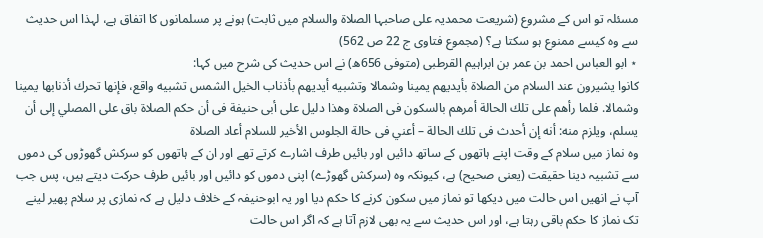مسئلہ تو اس کے مشروع (شریعت محمدیہ علی صاحبہا الصلاة والسلام میں ثابت) ہونے پر مسلمانوں کا اتفاق ہے، لہذا اس حدیث سے وہ کیسے ممنوع ہو سکتا ہے؟ (مجموع فتاوی ج 22 ص 562)
⋆ ابو العباس احمد بن عمر بن ابراہیم القرطبی (متوفی 656ھ) نے اس حدیث کی شرح میں کہا:
كانوا يشيرون عند السلام من الصلاة بأيديهم يمينا وشمالا وتشبيه أيديهم بأذناب الخيل الشمس تشبيه واقع، فإنها تحرك أذنابها يمينا وشمالا. فلما رأهم على تلك الحالة أمرهم بالسكون فى الصلاة وهذا دليل على أبى حنيفة فى أن حكم الصلاة باق على المصلي إلى أن يسلم، ويلزم منه: أنه إن أحدث فى تلك الحالة – أعني فى حالة الجلوس الأخير للسلام أعاد الصلاة
وہ نماز میں سلام کے وقت اپنے ہاتھوں کے ساتھ دائیں اور بائیں طرف اشارے کرتے تھے اور ان کے ہاتھوں کو سرکش گھوڑوں کی دموں سے تشبیہ دینا حقیقت (یعنی صحیح) ہے، کیونکہ وہ (سرکش گھوڑے) اپنی دموں کو دائیں اور بائیں طرف حرکت دیتے ہیں، پس جب آپ نے انھیں اس حالت میں دیکھا تو نماز میں سکون کرنے کا حکم دیا اور یہ ابوحنیفہ کے خلاف دلیل ہے کہ نمازی پر سلام پھیر لینے تک نماز کا حکم باقی رہتا ہے، اور اس حدیث سے یہ بھی لازم آتا ہے کہ اگر اس حالت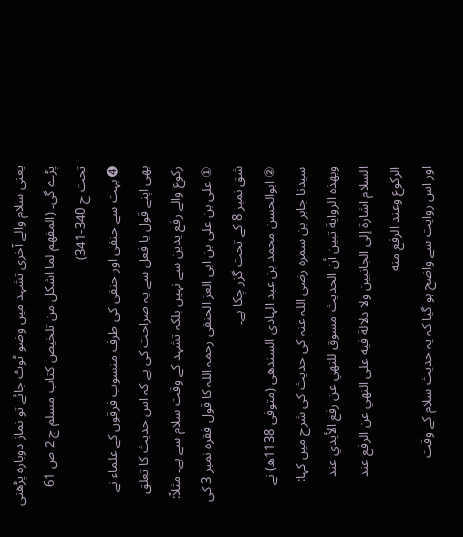یعنی سلام والے آخری تشہد میں وضو ٹوٹ جائے تو نماز دوبارہ پڑھنی پڑے گی۔ (المفهم لما اشكل من تلخیص کتاب مسلم ج 2 ص 61 تحت ح 340-341)
➍ بہت سے حنفی اور حنفی کی طرف منسوب فرقوں کے علماء نے بھی اپنے قول یا فعل سے یہ صراحت کی ہے کہ اس حدیث کا تعلق رکوع والے رفع یدین سے نہیں بلکہ تشہد کے وقت سلام سے ہے۔ مثلاً:
① علی بن علی بن ابی العز الحنفی رحمہ اللہ کا قول فقرہ نمبر 3 کی شق نمبر 8 کے تحت گزر چکا ہے۔
② ابوالحسن محمد بن عبد الہادی السندھی (متوفی 1138ھ) نے سیدنا جابر بن سمرہ رضی اللہ عنہ کی حدیث کی شرح میں کہا:
وبهذه الرواية تبين أن الحديث مسوق للنهي عن رفع الأيدي عند السلام اشارة إلى الجانبين ولا دلالة فيه على النهي عن الرفع عند الركوع وعند الرفع منه
اور اس روایت سے واضح ہو گیا کہ یہ حدیث سلام کے وقت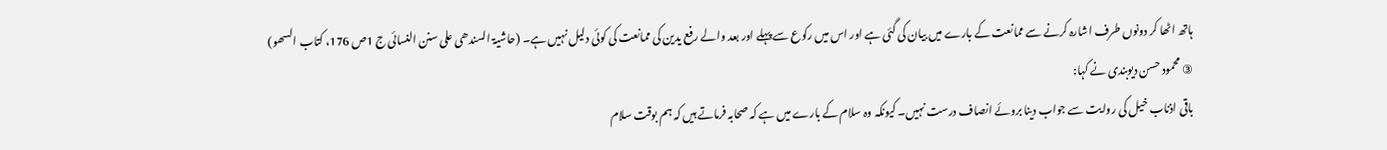ہاتھ اٹھا کر دونوں طرف اشارہ کرنے سے ممانعت کے بارے میں بیان کی گئی ہے اور اس میں رکوع سے پہلے اور بعد والے رفع یدین کی ممانعت کی کوئی دلیل نہیں ہے۔ (حاشیۃ السندھی علی سنن النسائی ج 1ص 176، کتاب السھو)
③ محمود حسن دیوبندی نے کہا:
باقی اذناب خیل کی روایت سے جواب دینا بروئے انصاف درست نہیں۔ کیونکہ وہ سلام کے بارے میں ہے کہ صحابہ فرماتے ہیں کہ ہم بوقت سلام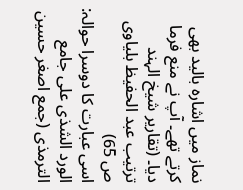نماز میں اشارہ بالید بھی کرتے تھے۔ آپ نے منع فرما دیا۔ (تقاریر شیخ الہند ترتیب عبد الحفیظ بلیاوی ص 65)
اسی عبارت کا دوسرا حوالہ: الورد الشذی علی جامع الترمذی (جمع اصغر حسین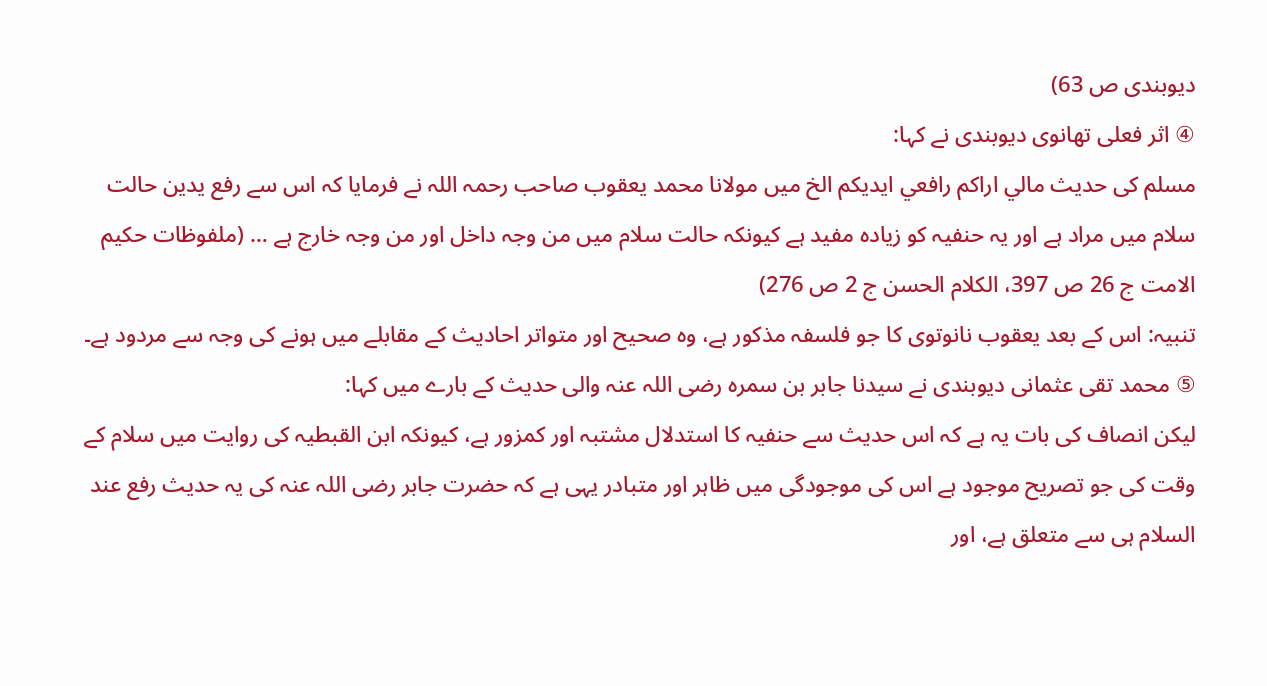دیوبندی ص 63)
④ اثر فعلی تھانوی دیوبندی نے کہا:
مسلم کی حدیث مالي اراكم رافعي ايديكم الخ میں مولانا محمد یعقوب صاحب رحمہ اللہ نے فرمایا کہ اس سے رفع یدین حالت سلام میں مراد ہے اور یہ حنفیہ کو زیادہ مفید ہے کیونکہ حالت سلام میں من وجہ داخل اور من وجہ خارج ہے … (ملفوظات حکیم الامت ج 26 ص 397، الکلام الحسن ج 2 ص 276)
تنبیہ: اس کے بعد یعقوب نانوتوی کا جو فلسفہ مذکور ہے، وہ صحیح اور متواتر احادیث کے مقابلے میں ہونے کی وجہ سے مردود ہے۔
⑤ محمد تقی عثمانی دیوبندی نے سیدنا جابر بن سمرہ رضی اللہ عنہ والی حدیث کے بارے میں کہا:
لیکن انصاف کی بات یہ ہے کہ اس حدیث سے حنفیہ کا استدلال مشتبہ اور کمزور ہے، کیونکہ ابن القبطیہ کی روایت میں سلام کے وقت کی جو تصریح موجود ہے اس کی موجودگی میں ظاہر اور متبادر یہی ہے کہ حضرت جابر رضی اللہ عنہ کی یہ حدیث رفع عند السلام ہی سے متعلق ہے، اور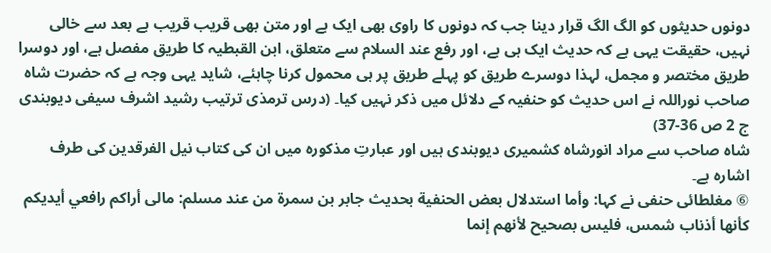دونوں حدیثوں کو الگ الگ قرار دینا جب کہ دونوں کا راوی بھی ایک ہے اور متن بھی قریب قریب ہے بعد سے خالی نہیں، حقیقت یہی ہے کہ حدیث ایک ہی ہے، اور رفع عند السلام سے متعلق، ابن القبطیہ کا طریق مفصل ہے، اور دوسرا طریق مختصر و مجمل، لہذا دوسرے طریق کو پہلے طریق پر ہی محمول کرنا چاہئے، شاید یہی وجہ ہے کہ حضرت شاہ صاحب نوراللہ نے اس حدیث کو حنفیہ کے دلائل میں ذکر نہیں کیا۔ (درس ترمذی ترتیب رشید اشرف سیفی دیوبندی ج 2 ص 36-37)
شاہ صاحب سے مراد انورشاہ کشمیری دیوبندی ہیں اور عبارتِ مذکورہ میں ان کی کتاب نیل الفرقدین کی طرف اشارہ ہے۔
⑥ مغلطائی حنفی نے کہا: وأما استدلال بعض الحنفية بحديث جابر بن سمرة من عند مسلم: مالى أراكم رافعي أيديكم كأنها أذناب شمس، فليس بصحيح لأنهم إنما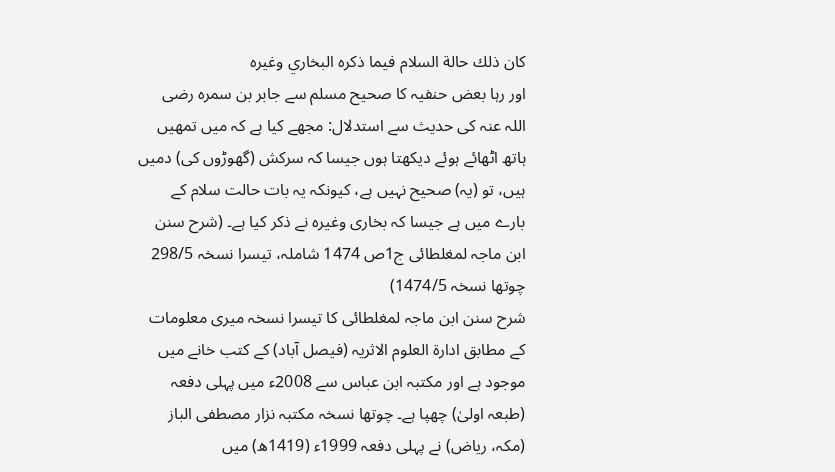كان ذلك حالة السلام فيما ذكره البخاري وغيره
اور رہا بعض حنفیہ کا صحیح مسلم سے جابر بن سمرہ رضی اللہ عنہ کی حدیث سے استدلال: مجھے کیا ہے کہ میں تمھیں ہاتھ اٹھائے ہوئے دیکھتا ہوں جیسا کہ سرکش (گھوڑوں کی) دمیں ہیں، تو (یہ) صحیح نہیں ہے، کیونکہ یہ بات حالت سلام کے بارے میں ہے جیسا کہ بخاری وغیرہ نے ذکر کیا ہے۔ (شرح سنن ابن ماجہ لمغلطائی ج1ص 1474 شاملہ، تیسرا نسخہ 298/5 چوتھا نسخہ 1474/5)
شرح سنن ابن ماجہ لمغلطائی کا تیسرا نسخہ میری معلومات کے مطابق ادارۃ العلوم الاثریہ (فیصل آباد) کے کتب خانے میں موجود ہے اور مکتبہ ابن عباس سے 2008ء میں پہلی دفعہ (طبعہ اولیٰ) چھپا ہے۔ چوتھا نسخہ مکتبہ نزار مصطفی الباز (مکہ، ریاض) نے پہلی دفعہ 1999ء (1419ھ) میں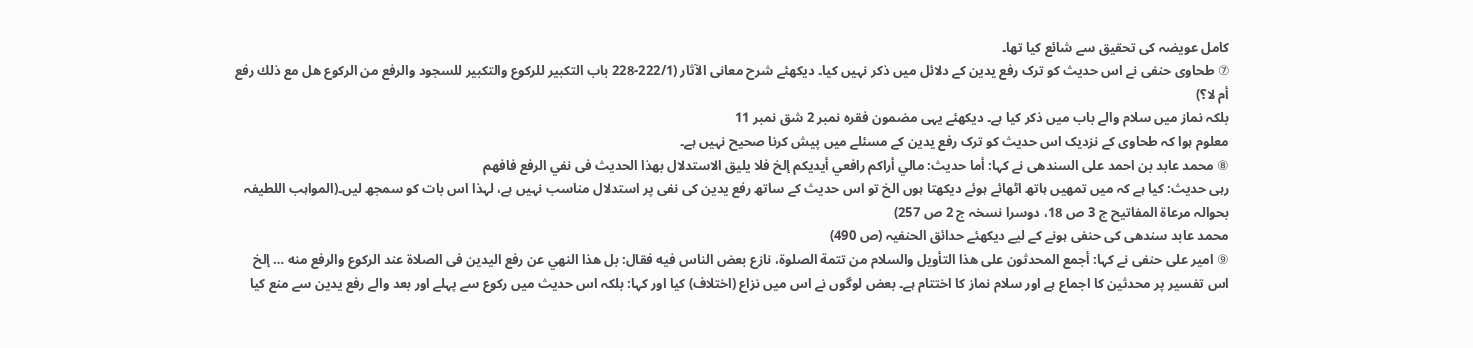کامل عویضہ کی تحقیق سے شائع کیا تھا۔
⑦ طحاوی حنفی نے اس حدیث کو ترک رفع یدین کے دلائل میں ذکر نہیں کیا۔ دیکھئے شرح معانی الآثار (222/1-228 باب التكبير للركوع والتكبير للسجود والرفع من الركوع هل مع ذلك رفع أم لا؟)
بلکہ نماز میں سلام والے باب میں ذکر کیا ہے۔ دیکھئے یہی مضمون فقرہ نمبر 2 شق نمبر 11
معلوم ہوا کہ طحاوی کے نزدیک اس حدیث کو ترک رفع یدین کے مسئلے میں پیش کرنا صحیح نہیں ہے۔
⑧ محمد عابد بن احمد علی السندھی نے کہا: أما حديث: مالي أراكم رافعي أيديكم إلخ فلا يليق الاستدلال بهذا الحديث فى نفي الرفع فافهم
رہی حدیث: کیا ہے کہ میں تمھیں ہاتھ اٹھائے ہوئے دیکھتا ہوں الخ تو اس حدیث کے ساتھ رفع یدین کی نفی پر استدلال مناسب نہیں ہے، لہذا اس بات کو سمجھ لیں۔(المواہب اللطیفہ بحوالہ مرعاة المفاتیح ج 3 ص 18، دوسرا نسخہ ج 2 ص 257)
محمد عابد سندھی کی حنفی ہونے کے لیے دیکھئے حدائق الحنفیہ (ص 490)
⑨ امیر علی حنفی نے کہا: أجمع المحدثون على هذا التأويل والسلام من تتمة الصلوة، نازع بعض الناس فيه فقال: بل هذا النهي عن رفع اليدين فى الصلاة عند الركوع والرفع منه … إلخ
اس تفسیر پر محدثین کا اجماع ہے اور سلام نماز کا اختتام ہے۔ بعض لوگوں نے اس میں نزاع (اختلاف) کیا اور کہا: بلکہ اس حدیث میں رکوع سے پہلے اور بعد والے رفع یدین سے منع کیا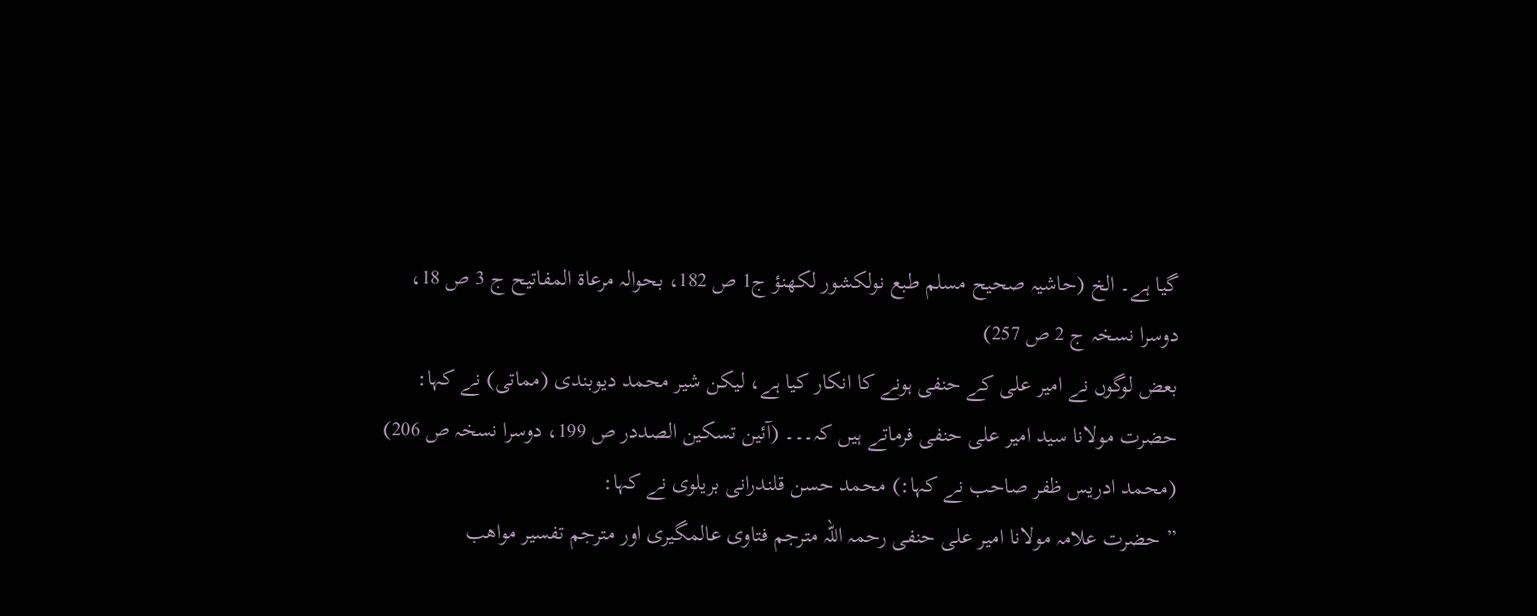گیا ہے۔ الخ (حاشیہ صحیح مسلم طبع نولکشور لکھنؤ ج1 ص 182، بحوالہ مرعاة المفاتیح ج 3 ص 18، دوسرا نسخہ ج 2 ص 257)
بعض لوگوں نے امیر علی کے حنفی ہونے کا انکار کیا ہے، لیکن شیر محمد دیوبندی (مماتی) نے کہا:
حضرت مولانا سید امیر علی حنفی فرماتے ہیں کہ۔۔۔ (آئین تسکین الصددر ص 199، دوسرا نسخہ ص 206)
(محمد ادریس ظفر صاحب نے کہا:) محمد حسن قلندرانی بریلوی نے کہا:
” حضرت علامہ مولانا امیر علی حنفی رحمہ اللہ مترجم فتاوی عالمگیری اور مترجم تفسیر مواهب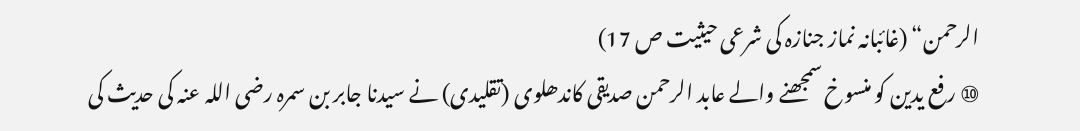الرحمن“ (غائبانہ نماز جنازہ کی شرعی حیثیت ص 17)
⑩ رفع یدین کو منسوخ سمجھنے والے عابد الرحمن صدیقی کاندھلوی (تقلیدی) نے سیدنا جابر بن سمرہ رضی اللہ عنہ کی حدیث کی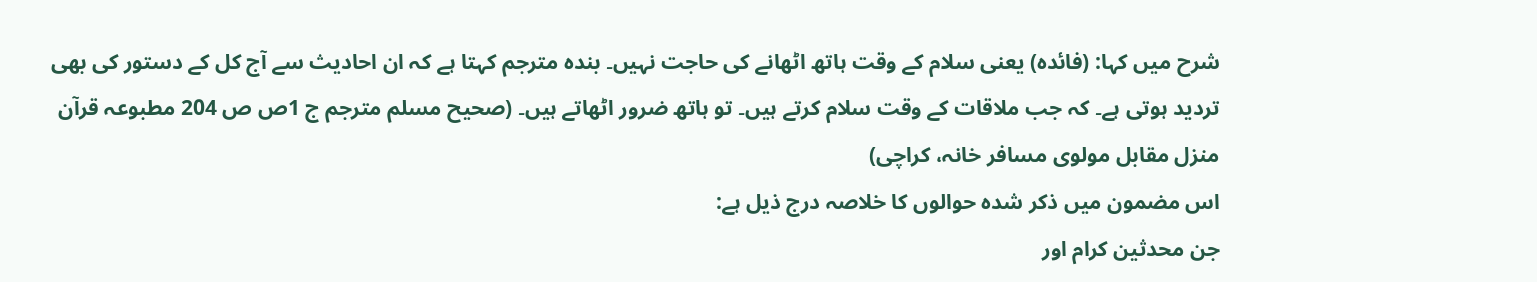شرح میں کہا: (فائدہ) یعنی سلام کے وقت ہاتھ اٹھانے کی حاجت نہیں۔ بندہ مترجم کہتا ہے کہ ان احادیث سے آج کل کے دستور کی بھی تردید ہوتی ہے۔ کہ جب ملاقات کے وقت سلام کرتے ہیں۔ تو ہاتھ ضرور اٹھاتے ہیں۔ (صحیح مسلم مترجم ج 1ص ص 204 مطبوعہ قرآن منزل مقابل مولوی مسافر خانہ، کراچی)
اس مضمون میں ذکر شدہ حوالوں کا خلاصہ درج ذیل ہے:
جن محدثین کرام اور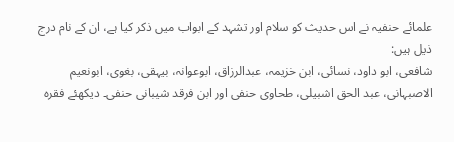علمائے حنفیہ نے اس حدیث کو سلام اور تشہد کے ابواب میں ذکر کیا ہے، ان کے نام درج ذیل ہیں:
شافعی، ابو داود، نسائی، ابن خزیمہ، عبدالرزاق، ابوعوانہ، بیہقی، بغوی، ابونعیم الاصبہانی، عبد الحق اشبیلی، طحاوی حنفی اور ابن فرقد شیبانی حنفی۔ دیکھئے فقرہ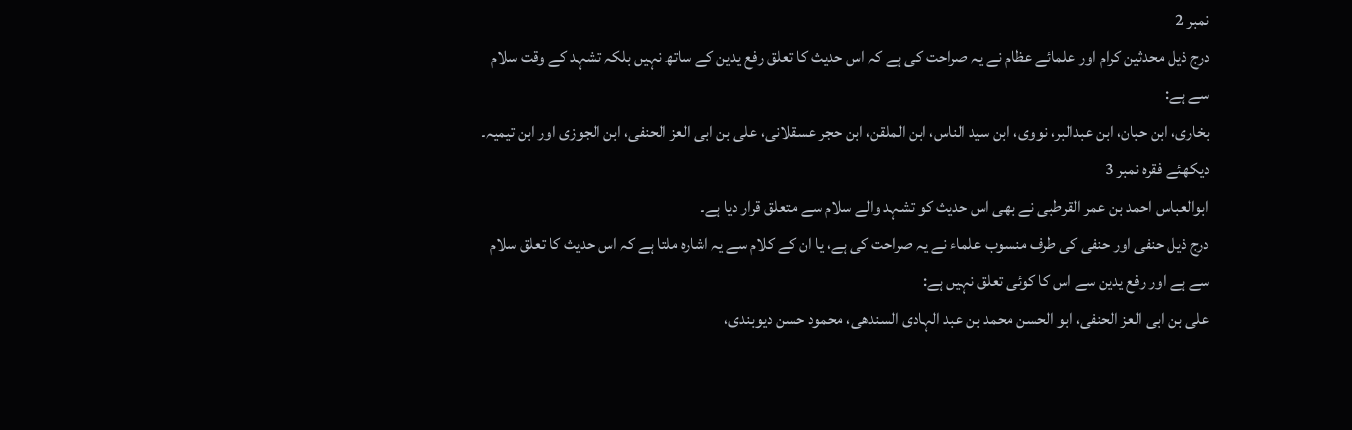نمبر 2
درج ذیل محدثین کرام اور علمائے عظام نے یہ صراحت کی ہے کہ اس حدیث کا تعلق رفع یدین کے ساتھ نہیں بلکہ تشہد کے وقت سلام سے ہے:
بخاری، ابن حبان، ابن عبدالبر، نووی، ابن سید الناس، ابن الملقن، ابن حجر عسقلانی، علی بن ابی العز الحنفی، ابن الجوزی اور ابن تیمیہ۔ دیکھئے فقرہ نمبر 3
ابوالعباس احمد بن عمر القرطبی نے بھی اس حدیث کو تشہد والے سلام سے متعلق قرار دیا ہے۔
درج ذیل حنفی اور حنفی کی طرف منسوب علماء نے یہ صراحت کی ہے، یا ان کے کلام سے یہ اشارہ ملتا ہے کہ اس حدیث کا تعلق سلام سے ہے اور رفع یدین سے اس کا کوئی تعلق نہیں ہے:
علی بن ابی العز الحنفی، ابو الحسن محمد بن عبد الہادی السندھی، محمود حسن دیوبندی،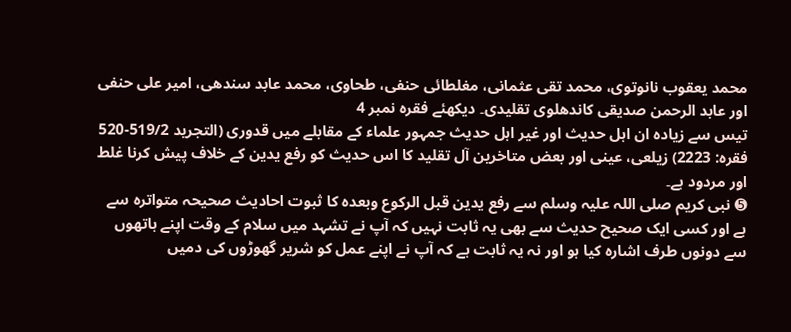محمد یعقوب نانوتوی، محمد تقی عثمانی، مغلطائی حنفی، طحاوی، محمد عابد سندھی، امیر علی حنفی اور عابد الرحمن صدیقی کاندھلوی تقلیدی۔ دیکھئے فقرہ نمبر 4
تیس سے زیادہ ان اہل حدیث اور غیر اہل حدیث جمہور علماء کے مقابلے میں قدوری (التجرید 519/2-520 فقره: 2223) زیلعی، عینی اور بعض متاخرین آل تقلید کا اس حدیث کو رفع یدین کے خلاف پیش کرنا غلط اور مردود ہے۔
➎ نبی کریم صلی اللہ علیہ وسلم سے رفع یدین قبل الرکوع وبعدہ کا ثبوت احادیث صحیحہ متواترہ سے ہے اور کسی ایک صحیح حدیث سے بھی یہ ثابت نہیں کہ آپ نے تشہد میں سلام کے وقت اپنے ہاتھوں سے دونوں طرف اشارہ کیا ہو اور نہ یہ ثابت ہے کہ آپ نے اپنے عمل کو شریر گھوڑوں کی دمیں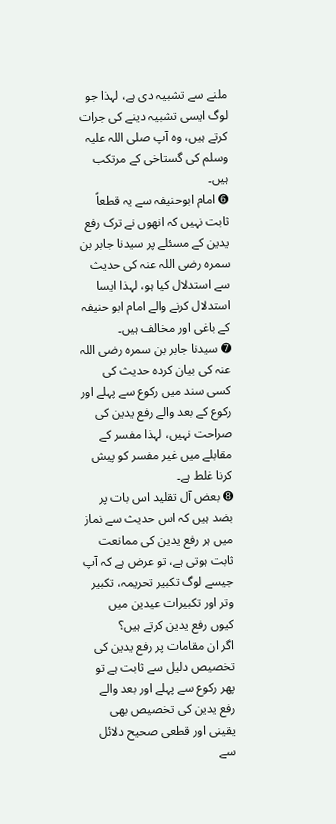ملنے سے تشبیہ دی ہے، لہذا جو لوگ ایسی تشبیہ دینے کی جرات کرتے ہیں، وہ آپ صلی اللہ علیہ وسلم کی گستاخی کے مرتکب ہیں۔
➏ امام ابوحنیفہ سے یہ قطعاً ثابت نہیں کہ انھوں نے ترک رفع یدین کے مسئلے پر سیدنا جابر بن سمرہ رضی اللہ عنہ کی حدیث سے استدلال کیا ہو، لہذا ایسا استدلال کرنے والے امام ابو حنیفہ کے باغی اور مخالف ہیں۔
➐ سیدنا جابر بن سمرہ رضی اللہ عنہ کی بیان کردہ حدیث کی کسی سند میں رکوع سے پہلے اور رکوع کے بعد والے رفع یدین کی صراحت نہیں، لہذا مفسر کے مقابلے میں غیر مفسر کو پیش کرنا غلط ہے۔
➑ بعض آل تقلید اس بات پر بضد ہیں کہ اس حدیث سے نماز میں ہر رفع یدین کی ممانعت ثابت ہوتی ہے، تو عرض ہے کہ آپ جیسے لوگ تکبیر تحریمہ، تکبیر وتر اور تکبیرات عیدین میں کیوں رفع یدین کرتے ہیں؟
اگر ان مقامات پر رفع یدین کی تخصیص دلیل سے ثابت ہے تو پھر رکوع سے پہلے اور بعد والے رفع یدین کی تخصیص بھی یقینی اور قطعی صحیح دلائل سے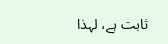ثابت ہے، لہذا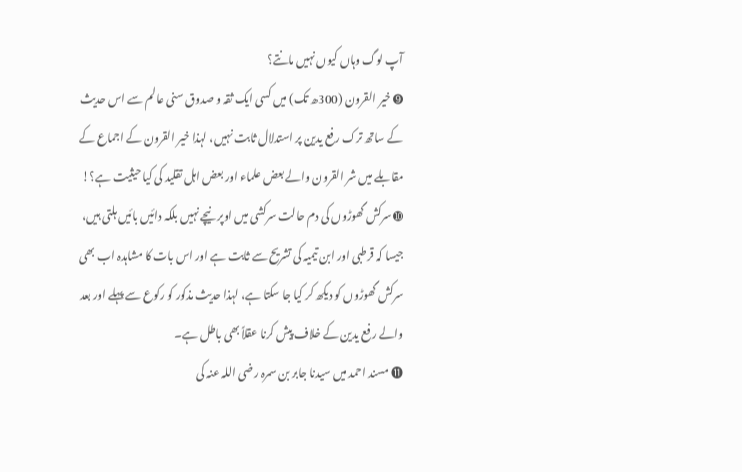آپ لوگ وہاں کیوں نہیں مانتے؟
➒ خیر القرون (300ھ تک) میں کسی ایک ثقہ و صدوق سنی عالم سے اس حدیث کے ساتھ ترک رفع یدین پر استدلال ثابت نہیں، لہذا خیر القرون کے اجماع کے مقابلے میں شر القرون والے بعض علماء اور بعض اہل تقلید کی کیا حیثیت ہے؟!
➓ سرکش گھوڑوں کی دم حالت سرکشی میں اوپر نیچے نہیں بلکہ دائیں بائیں ہلتی ہیں، جیسا کہ قرطبی اور ابن تیمیہ کی تشریح سے ثابت ہے اور اس بات کا مشاہدہ اب بھی سرکش گھوڑوں کو دیکھ کر کیا جا سکتا ہے، لہذا حدیث مذکور کو رکوع سے پہلے اور بعد والے رفع یدین کے خلاف پیش کرنا عقلاً بھی باطل ہے۔
⓫ مسند احمد میں سیدنا جابر بن سمرہ رضی اللہ عنہ کی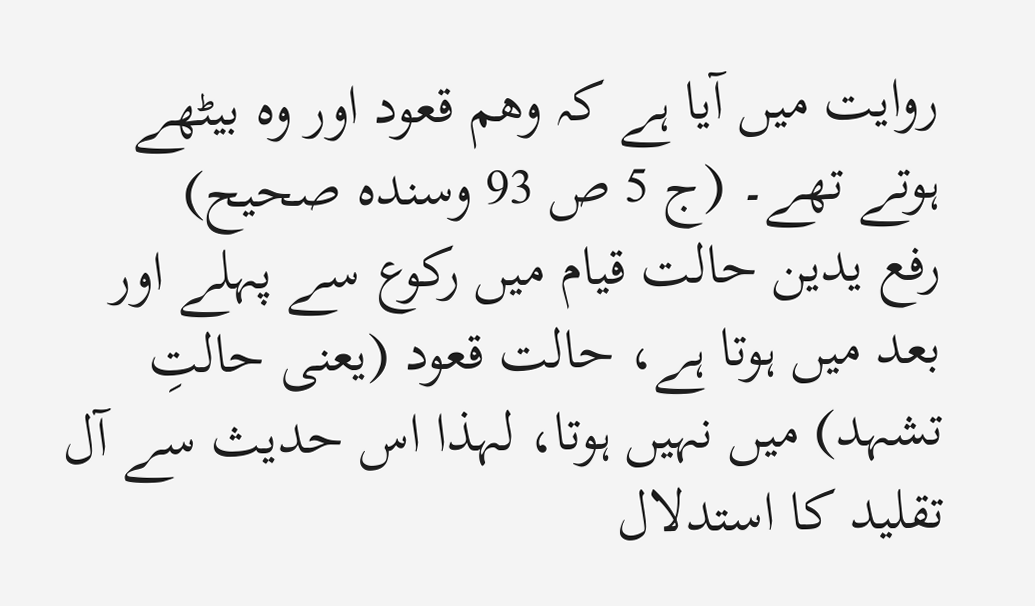روایت میں آیا ہے کہ وهم قعود اور وہ بیٹھے ہوتے تھے۔ (ج 5 ص 93 وسندہ صحیح)
رفع یدین حالت قیام میں رکوع سے پہلے اور بعد میں ہوتا ہے، حالت قعود (یعنی حالتِ تشہد) میں نہیں ہوتا، لہذا اس حدیث سے آل تقلید کا استدلال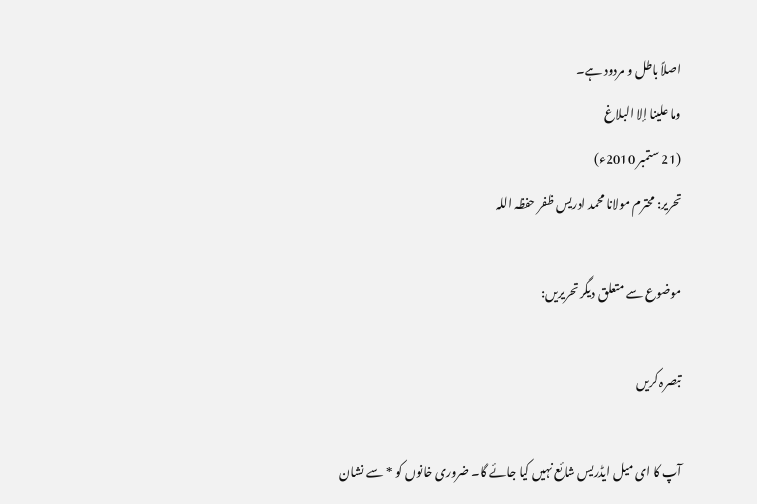اصلاً باطل و مردود ہے۔
وما علينا إلا البلاغ
(21 ستمبر 2010ء)
تحریر: محترم مولانا محمد ادریس ظفر حفظہ اللہ

موضوع سے متعلق دیگر تحریریں:

تبصرہ کریں

آپ کا ای میل ایڈریس شائع نہیں کیا جائے گا۔ ضروری خانوں کو * سے نشان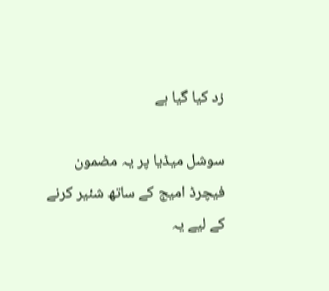زد کیا گیا ہے

سوشل میڈیا پر یہ مضمون فیچرڈ امیج کے ساتھ شئیر کرنے کے لیے یہ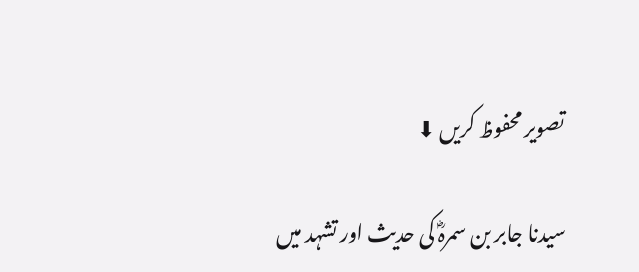تصویر محفوظ کریں ⬇

سیدنا جابر بن سمرہؓ کی حدیث اور تشہد میں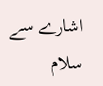اشارے سے سلام